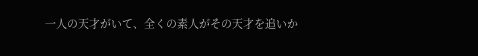一人の天才がいて、全くの素人がその天才を追いか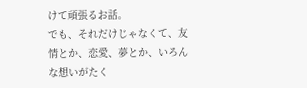けて頑張るお話。
でも、それだけじゃなくて、友情とか、恋愛、夢とか、いろんな想いがたく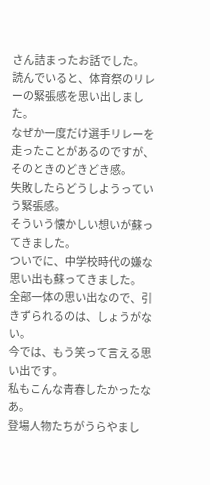さん詰まったお話でした。
読んでいると、体育祭のリレーの緊張感を思い出しました。
なぜか一度だけ選手リレーを走ったことがあるのですが、そのときのどきどき感。
失敗したらどうしようっていう緊張感。
そういう懐かしい想いが蘇ってきました。
ついでに、中学校時代の嫌な思い出も蘇ってきました。
全部一体の思い出なので、引きずられるのは、しょうがない。
今では、もう笑って言える思い出です。
私もこんな青春したかったなあ。
登場人物たちがうらやまし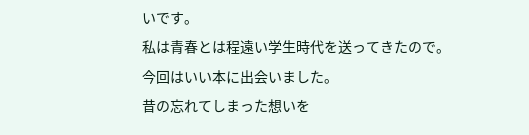いです。
私は青春とは程遠い学生時代を送ってきたので。
今回はいい本に出会いました。
昔の忘れてしまった想いを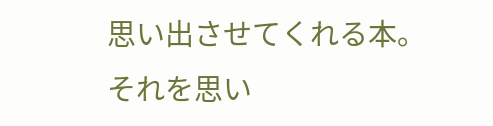思い出させてくれる本。
それを思い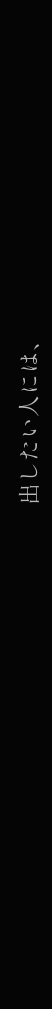出したい人には、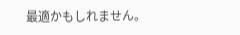最適かもしれません。